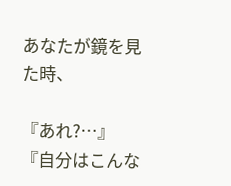あなたが鏡を見た時、

『あれ?…』
『自分はこんな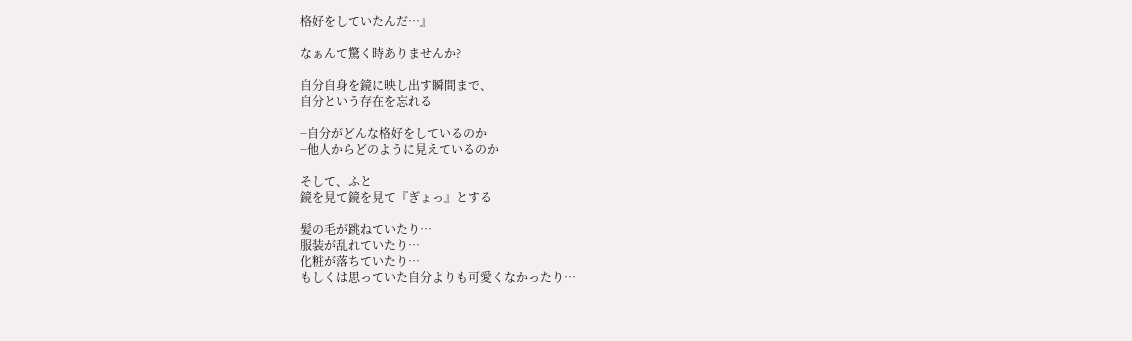格好をしていたんだ…』

なぁんて驚く時ありませんか?

自分自身を鏡に映し出す瞬間まで、
自分という存在を忘れる

−自分がどんな格好をしているのか
−他人からどのように見えているのか

そして、ふと
鏡を見て鏡を見て『ぎょっ』とする

髪の毛が跳ねていたり…
服装が乱れていたり…
化粧が落ちていたり…
もしくは思っていた自分よりも可愛くなかったり…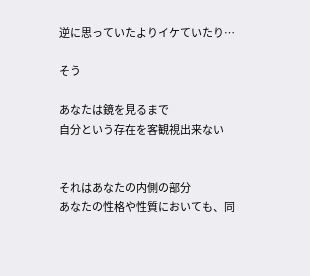逆に思っていたよりイケていたり…

そう

あなたは鏡を見るまで
自分という存在を客観視出来ない


それはあなたの内側の部分
あなたの性格や性質においても、同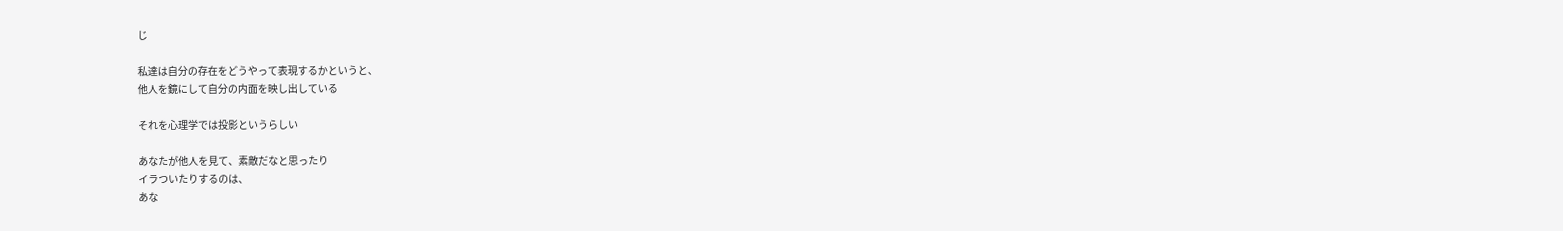じ

私達は自分の存在をどうやって表現するかというと、
他人を鏡にして自分の内面を映し出している

それを心理学では投影というらしい

あなたが他人を見て、素敵だなと思ったり
イラついたりするのは、
あな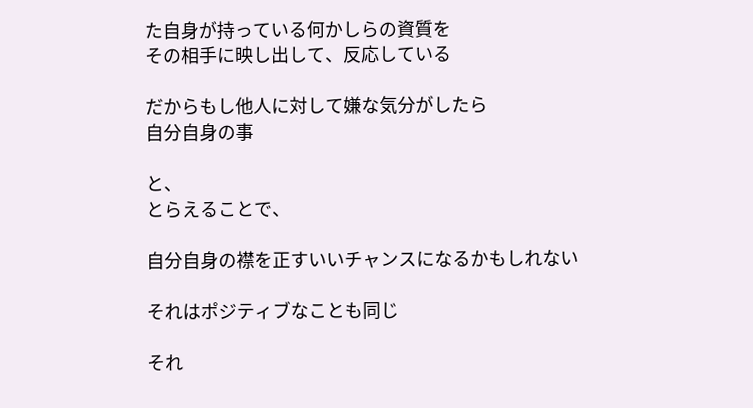た自身が持っている何かしらの資質を
その相手に映し出して、反応している

だからもし他人に対して嫌な気分がしたら
自分自身の事

と、
とらえることで、

自分自身の襟を正すいいチャンスになるかもしれない

それはポジティブなことも同じ

それ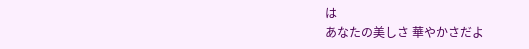は
あなたの美しさ 華やかさだよ